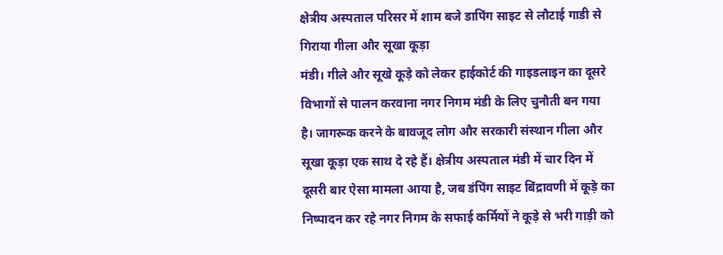क्षेत्रीय अस्पताल परिसर में शाम बजे डापिंग साइट से लौटाई गाडी से गिराया गीला और सूखा कूड़ा
मंडी। गीले और सूखे कूड़े को लेकर हाईकोर्ट की गाइडलाइन का दूसरे विभागों से पालन करवाना नगर निगम मंडी के लिए चुनौती बन गया है। जागरूक करने के बावजूद लोग और सरकारी संस्थान गीला और सूखा कूड़ा एक साथ दे रहे हैं। क्षेत्रीय अस्पताल मंडी में चार दिन में दूसरी बार ऐसा मामला आया है, जब डंपिंग साइट बिंद्रावणी में कूड़े का निष्पादन कर रहे नगर निगम के सफाई कर्मियों ने कूड़े से भरी गाड़ी को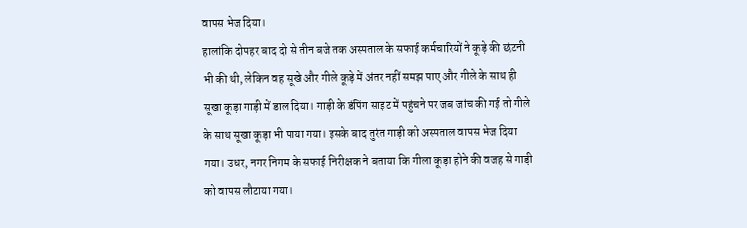वापस भेज दिया।
हालांकि दोपहर बाद दो से तीन बजे तक अस्पताल के सफाई कर्मचारियों ने कूड़े की छंटनी भी की थी, लेकिन वह सूखे और गीले कूड़े में अंतर नहीं समझ पाए और गीले के साथ ही सूखा कूड़ा गाड़ी में डाल दिया। गाड़ी के डंपिंग साइट में पहुंचने पर जब जांच की गई तो गीले के साथ सूखा कूड़ा भी पाया गया। इसके बाद तुरंत गाड़ी को अस्पताल वापस भेज दिया गया। उधर, नगर निगम के सफाई निरीक्षक ने बताया कि गीला कूड़ा होने की वजह से गाड़ी को वापस लौटाया गया।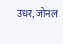उधर, जोनल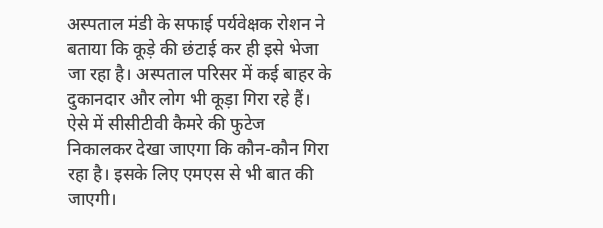अस्पताल मंडी के सफाई पर्यवेक्षक रोशन ने बताया कि कूड़े की छंटाई कर ही इसे भेजा जा रहा है। अस्पताल परिसर में कई बाहर के दुकानदार और लोग भी कूड़ा गिरा रहे हैं। ऐसे में सीसीटीवी कैमरे की फुटेज निकालकर देखा जाएगा कि कौन-कौन गिरा रहा है। इसके लिए एमएस से भी बात की जाएगी।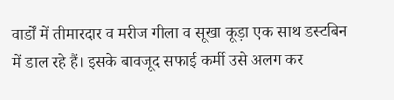वार्डों में तीमारदार व मरीज गीला व सूखा कूड़ा एक साथ डस्टबिन में डाल रहे हैं। इसके बावजूद सफाई कर्मी उसे अलग कर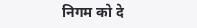निगम को दे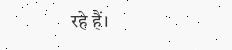रहे हैं।